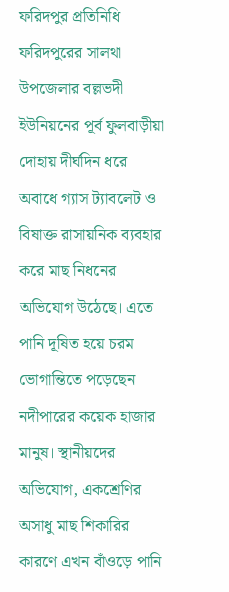ফরিদপুর প্রতিনিধি
ফরিদপুরের সালথা উপজেলার বল্লভদী ইউনিয়নের পূর্ব ফুলবাড়ীয়া দোহায় দীর্ঘদিন ধরে অবাধে গ্যাস ট্যাবলেট ও বিষাক্ত রাসায়নিক ব্যবহার করে মাছ নিধনের অভিযোগ উঠেছে। এতে পানি দূষিত হয়ে চরম ভোগান্তিতে পড়েছেন নদীপারের কয়েক হাজার মানুষ। স্থানীয়দের অভিযোগ, একশ্রেণির অসাধু মাছ শিকারির কারণে এখন বাঁওড়ে পানি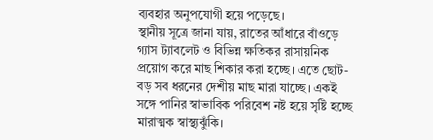ব্যবহার অনুপযোগী হয়ে পড়েছে।
স্থানীয় সূত্রে জানা যায়, রাতের আঁধারে বাঁওড়ে গ্যাস ট্যাবলেট ও বিভিন্ন ক্ষতিকর রাসায়নিক প্রয়োগ করে মাছ শিকার করা হচ্ছে। এতে ছোট-বড় সব ধরনের দেশীয় মাছ মারা যাচ্ছে। একই সঙ্গে পানির স্বাভাবিক পরিবেশ নষ্ট হয়ে সৃষ্টি হচ্ছে মারাত্মক স্বাস্থ্যঝুঁকি।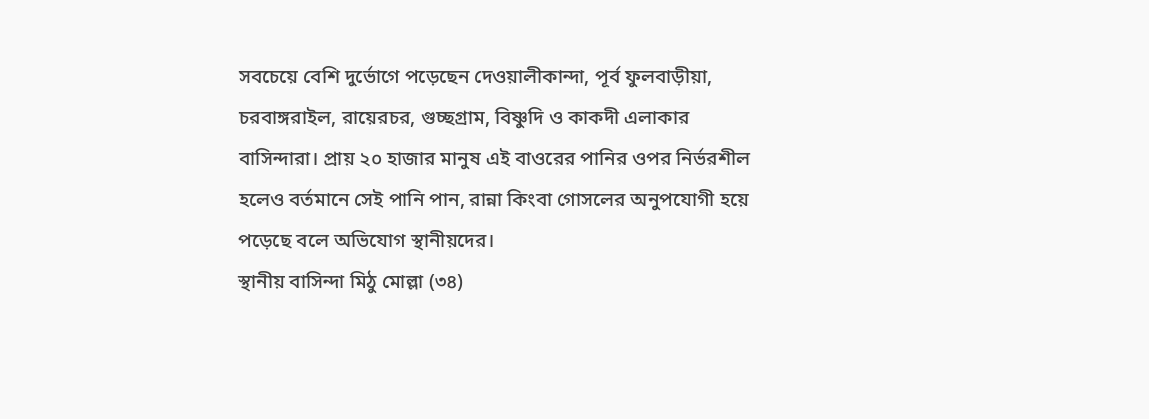সবচেয়ে বেশি দুর্ভোগে পড়েছেন দেওয়ালীকান্দা, পূর্ব ফুলবাড়ীয়া, চরবাঙ্গরাইল, রায়েরচর, গুচ্ছগ্রাম, বিষ্ণুদি ও কাকদী এলাকার বাসিন্দারা। প্রায় ২০ হাজার মানুষ এই বাওরের পানির ওপর নির্ভরশীল হলেও বর্তমানে সেই পানি পান, রান্না কিংবা গোসলের অনুপযোগী হয়ে পড়েছে বলে অভিযোগ স্থানীয়দের।
স্থানীয় বাসিন্দা মিঠু মোল্লা (৩৪)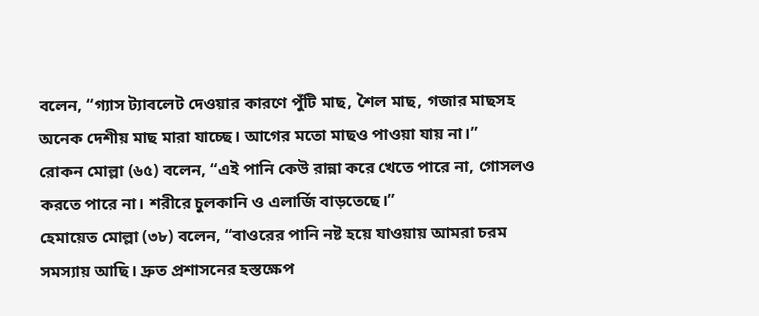বলেন, “গ্যাস ট্যাবলেট দেওয়ার কারণে পুঁটি মাছ, শৈল মাছ, গজার মাছসহ অনেক দেশীয় মাছ মারা যাচ্ছে। আগের মতো মাছও পাওয়া যায় না।”
রোকন মোল্লা (৬৫) বলেন, “এই পানি কেউ রান্না করে খেতে পারে না, গোসলও করতে পারে না। শরীরে চুলকানি ও এলার্জি বাড়তেছে।”
হেমায়েত মোল্লা (৩৮) বলেন, “বাওরের পানি নষ্ট হয়ে যাওয়ায় আমরা চরম সমস্যায় আছি। দ্রুত প্রশাসনের হস্তক্ষেপ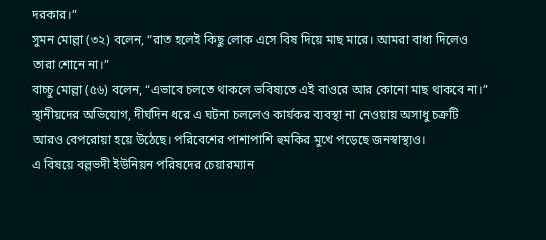দরকার।”
সুমন মোল্লা (৩২) বলেন, “রাত হলেই কিছু লোক এসে বিষ দিয়ে মাছ মারে। আমরা বাধা দিলেও তারা শোনে না।”
বাচ্চু মোল্লা (৫৬) বলেন, “এভাবে চলতে থাকলে ভবিষ্যতে এই বাওরে আর কোনো মাছ থাকবে না।”
স্থানীয়দের অভিযোগ, দীর্ঘদিন ধরে এ ঘটনা চললেও কার্যকর ব্যবস্থা না নেওয়ায় অসাধু চক্রটি আরও বেপরোয়া হয়ে উঠেছে। পরিবেশের পাশাপাশি হুমকির মুখে পড়েছে জনস্বাস্থ্যও।
এ বিষয়ে বল্লভদী ইউনিয়ন পরিষদের চেয়ারম্যান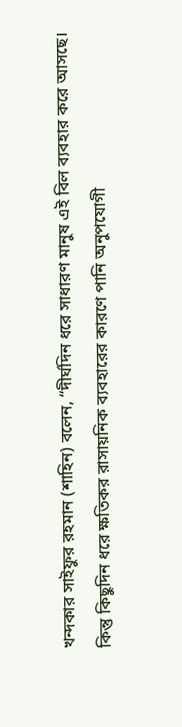খন্দকার সাইফুর রহমান (শাহিন) বলেন, “দীর্ঘদিন ধরে সাধারণ মানুষ এই বিল ব্যবহার করে আসছে। কিন্তু কিছুদিন ধরে ক্ষতিকর রাসায়নিক ব্যবহারের কারণে পানি অনুপযোগী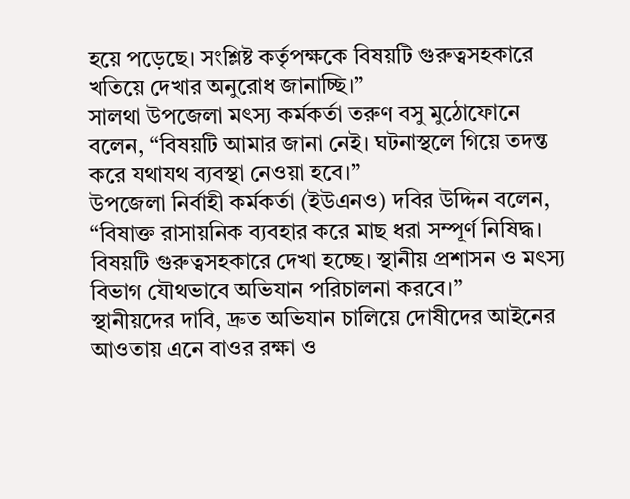হয়ে পড়েছে। সংশ্লিষ্ট কর্তৃপক্ষকে বিষয়টি গুরুত্বসহকারে খতিয়ে দেখার অনুরোধ জানাচ্ছি।”
সালথা উপজেলা মৎস্য কর্মকর্তা তরুণ বসু মুঠোফোনে বলেন, “বিষয়টি আমার জানা নেই। ঘটনাস্থলে গিয়ে তদন্ত করে যথাযথ ব্যবস্থা নেওয়া হবে।”
উপজেলা নির্বাহী কর্মকর্তা (ইউএনও) দবির উদ্দিন বলেন, “বিষাক্ত রাসায়নিক ব্যবহার করে মাছ ধরা সম্পূর্ণ নিষিদ্ধ। বিষয়টি গুরুত্বসহকারে দেখা হচ্ছে। স্থানীয় প্রশাসন ও মৎস্য বিভাগ যৌথভাবে অভিযান পরিচালনা করবে।”
স্থানীয়দের দাবি, দ্রুত অভিযান চালিয়ে দোষীদের আইনের আওতায় এনে বাওর রক্ষা ও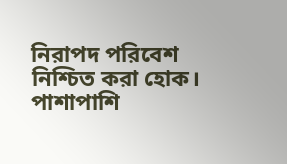নিরাপদ পরিবেশ নিশ্চিত করা হোক। পাশাপাশি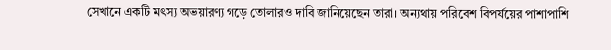সেখানে একটি মৎস্য অভয়ারণ্য গড়ে তোলারও দাবি জানিয়েছেন তারা। অন্যথায় পরিবেশ বিপর্যয়ের পাশাপাশি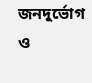জনদুর্ভোগ ও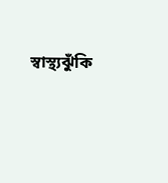স্বাস্থ্যঝুঁকি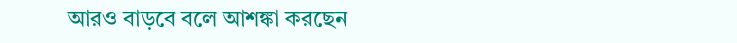আরও বাড়বে বলে আশঙ্কা করছেন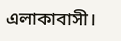এলাকাবাসী।